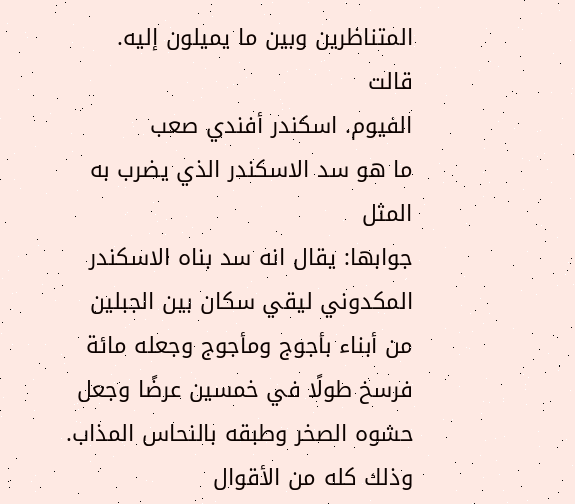المتناظرين وبين ما يميلون إليه.
قالت
الفيوم. اسكندر أفندي صعب
ما هو سد الاسكندر الذي يضرب به المثل
جوابها: يقال انه سد بناه الاسكندر المكدوني ليقي سكان بين الجبلين من أبناء بأجوج ومأجوج وجعله مائة فرسخ طولًا في خمسين عرضًا وجعل حشوه الصخر وطبقه بالنحاس المذاب. وذلك كله من الأقوال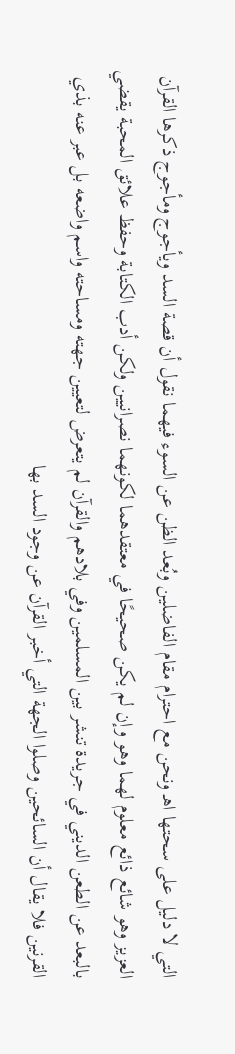التي لا دليل على سحتها اهـ ونحن مع احترام مقام الفاضلين وبُعد الظن عن السوء فيهما نقول أن قصة السد ويأجوج ومأجوج ذكرها القرآن العزيز وهو شائع ذائع معلوم لهما وهو وإن لم يكن صحيحًا في معتقدهما لكونهما نصرانيين ولكن أدب الكتابة وحفظ علائق المحبة يقضي بالبعد عن الطعن الديني في جريدة تنشر بين المسلمين وفي بلادهم والقرآن لم يتعرض لتعيين جهته ومساحته واسم واضعه بل عبر عنه بذي القرنين فلا يقال أن السائحين وصلوا الجهة التي أخبر القرآن عن وجود السد بها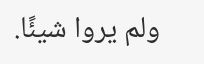ولم يروا شيئًا.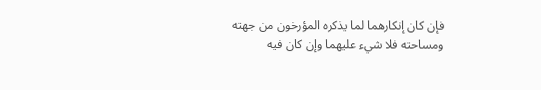فإن كان إنكارهما لما يذكره المؤرخون من جهته ومساحته فلا شيء عليهما وإن كان فيه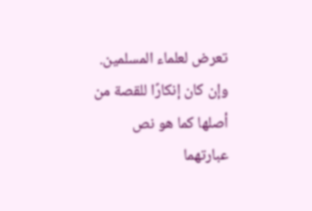تعرض لعلماء المسلمين. وإن كان إنكارًا للقصة من أصلها كما هو نص عبارتهما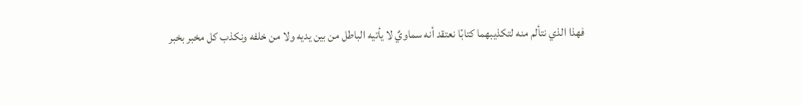فهذا الذي نتألم منه لتكذيبهما كتابًا نعتقد أنه سماويٌ لا يأتيه الباطل من بين يديه ولا من خلفه ونكذب كل مخبر بخبر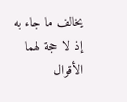يخالف ما جاء به إذ لا حجة لهما الأقوال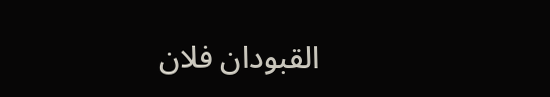القبودان فلان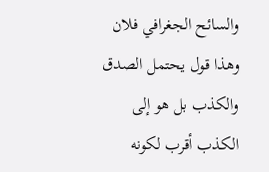والسائح الجغرافي فلان وهذا قول يحتمل الصدق والكذب بل هو إلى الكذب أقرب لكونه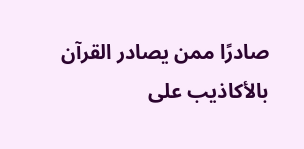صادرًا ممن يصادر القرآن بالأكاذيب على